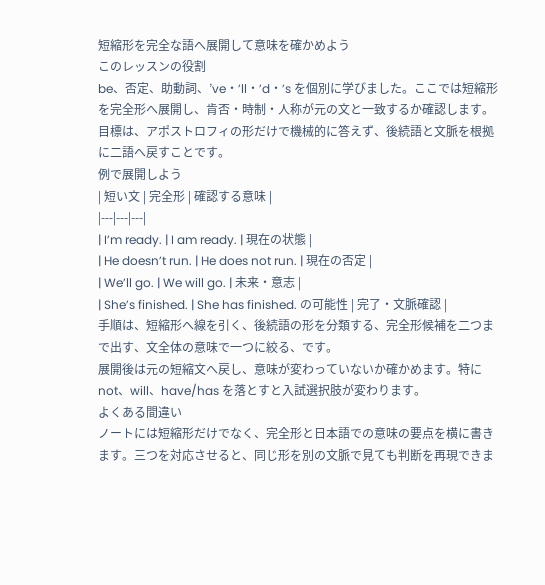短縮形を完全な語へ展開して意味を確かめよう
このレッスンの役割
be、否定、助動詞、’ve・’ll・’d・’s を個別に学びました。ここでは短縮形を完全形へ展開し、肯否・時制・人称が元の文と一致するか確認します。
目標は、アポストロフィの形だけで機械的に答えず、後続語と文脈を根拠に二語へ戻すことです。
例で展開しよう
| 短い文 | 完全形 | 確認する意味 |
|---|---|---|
| I’m ready. | I am ready. | 現在の状態 |
| He doesn’t run. | He does not run. | 現在の否定 |
| We’ll go. | We will go. | 未来・意志 |
| She’s finished. | She has finished. の可能性 | 完了・文脈確認 |
手順は、短縮形へ線を引く、後続語の形を分類する、完全形候補を二つまで出す、文全体の意味で一つに絞る、です。
展開後は元の短縮文へ戻し、意味が変わっていないか確かめます。特に not、will、have/has を落とすと入試選択肢が変わります。
よくある間違い
ノートには短縮形だけでなく、完全形と日本語での意味の要点を横に書きます。三つを対応させると、同じ形を別の文脈で見ても判断を再現できま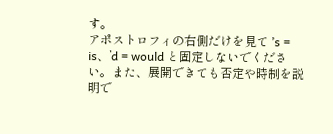す。
アポストロフィの右側だけを見て ’s = is、’d = would と固定しないでください。また、展開できても否定や時制を説明で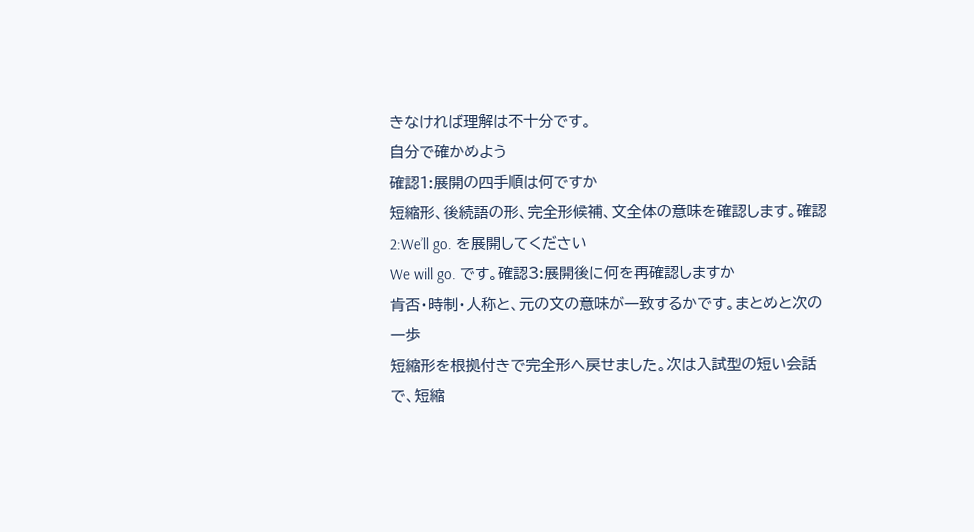きなければ理解は不十分です。
自分で確かめよう
確認1:展開の四手順は何ですか
短縮形、後続語の形、完全形候補、文全体の意味を確認します。確認2:We’ll go. を展開してください
We will go. です。確認3:展開後に何を再確認しますか
肯否・時制・人称と、元の文の意味が一致するかです。まとめと次の一歩
短縮形を根拠付きで完全形へ戻せました。次は入試型の短い会話で、短縮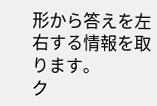形から答えを左右する情報を取ります。
ク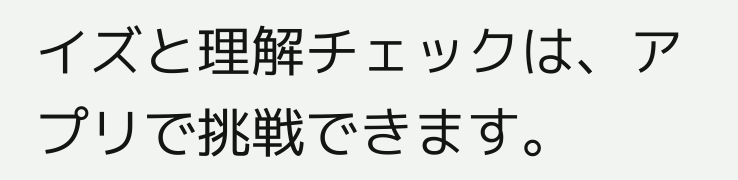イズと理解チェックは、アプリで挑戦できます。